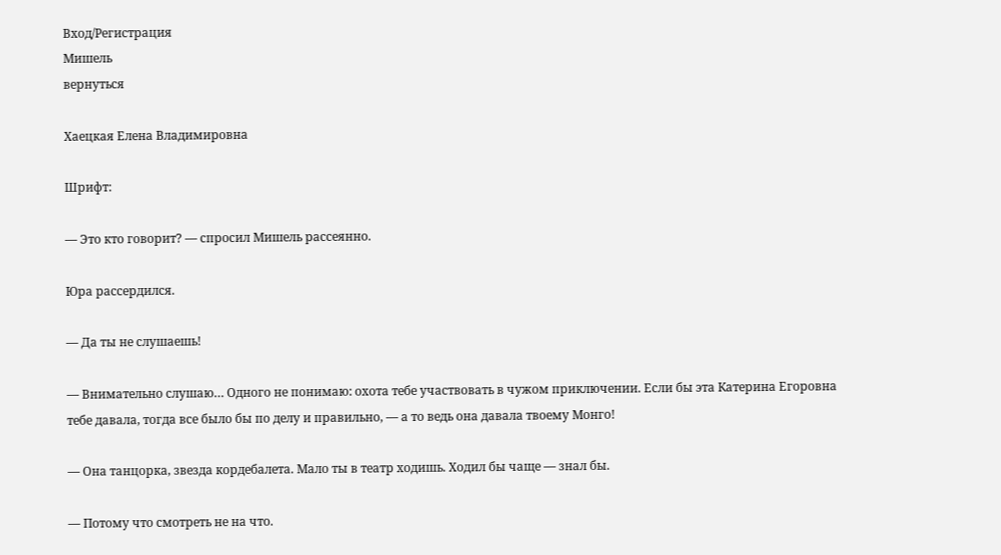Вход/Регистрация
Мишель
вернуться

Хаецкая Елена Владимировна

Шрифт:

— Это кто говорит? — спросил Мишель рассеянно.

Юра рассердился.

— Да ты не слушаешь!

— Внимательно слушаю… Одного не понимаю: охота тебе участвовать в чужом приключении. Если бы эта Катерина Егоровна тебе давала, тогда все было бы по делу и правильно, — а то ведь она давала твоему Монго!

— Она танцорка, звезда кордебалета. Мало ты в театр ходишь. Ходил бы чаще — знал бы.

— Потому что смотреть не на что.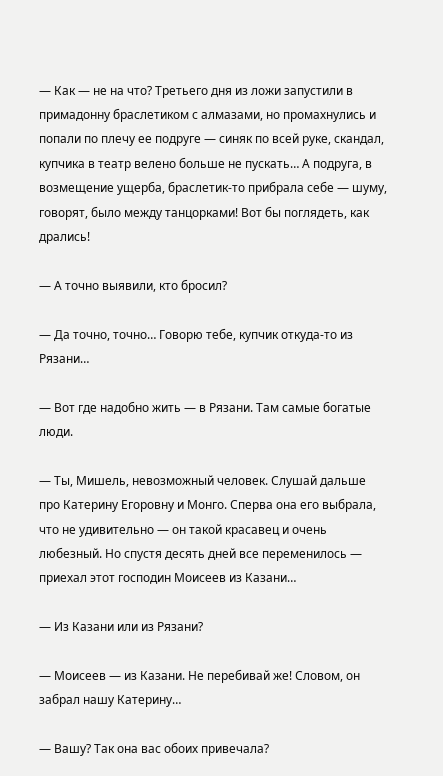— Как — не на что? Третьего дня из ложи запустили в примадонну браслетиком с алмазами, но промахнулись и попали по плечу ее подруге — синяк по всей руке, скандал, купчика в театр велено больше не пускать… А подруга, в возмещение ущерба, браслетик-то прибрала себе — шуму, говорят, было между танцорками! Вот бы поглядеть, как дрались!

— А точно выявили, кто бросил?

— Да точно, точно… Говорю тебе, купчик откуда-то из Рязани…

— Вот где надобно жить — в Рязани. Там самые богатые люди.

— Ты, Мишель, невозможный человек. Слушай дальше про Катерину Егоровну и Монго. Сперва она его выбрала, что не удивительно — он такой красавец и очень любезный. Но спустя десять дней все переменилось — приехал этот господин Моисеев из Казани…

— Из Казани или из Рязани?

— Моисеев — из Казани. Не перебивай же! Словом, он забрал нашу Катерину…

— Вашу? Так она вас обоих привечала?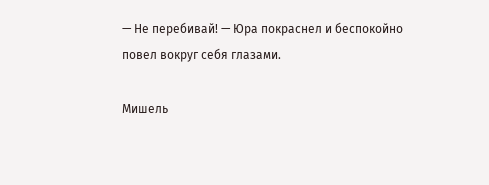— Не перебивай! — Юра покраснел и беспокойно повел вокруг себя глазами.

Мишель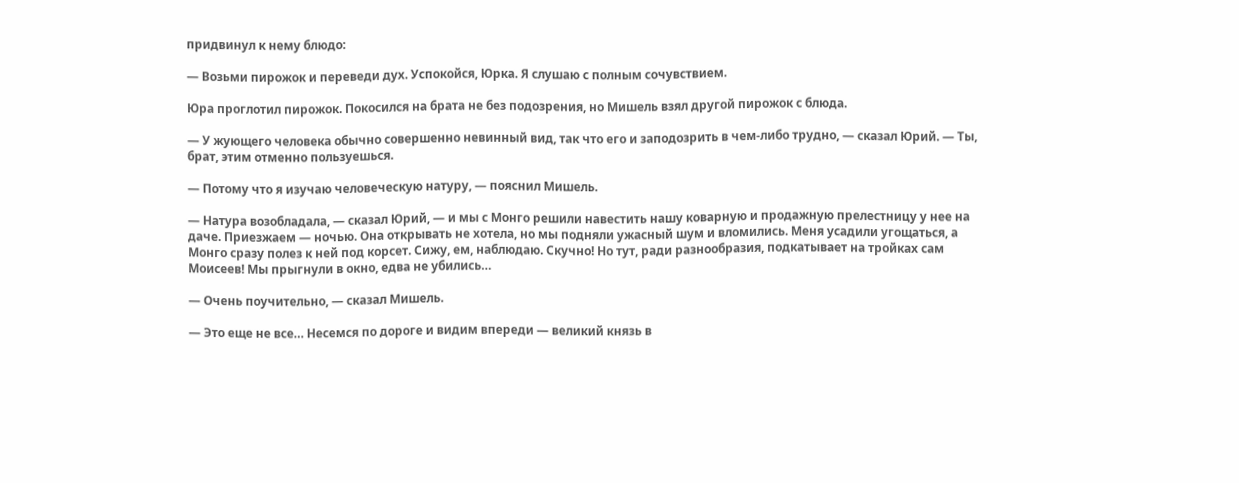придвинул к нему блюдо:

— Возьми пирожок и переведи дух. Успокойся, Юрка. Я слушаю с полным сочувствием.

Юра проглотил пирожок. Покосился на брата не без подозрения, но Мишель взял другой пирожок с блюда.

— У жующего человека обычно совершенно невинный вид, так что его и заподозрить в чем-либо трудно, — сказал Юрий. — Ты, брат, этим отменно пользуешься.

— Потому что я изучаю человеческую натуру, — пояснил Мишель.

— Натура возобладала, — сказал Юрий, — и мы с Монго решили навестить нашу коварную и продажную прелестницу у нее на даче. Приезжаем — ночью. Она открывать не хотела, но мы подняли ужасный шум и вломились. Меня усадили угощаться, а Монго сразу полез к ней под корсет. Сижу, ем, наблюдаю. Скучно! Но тут, ради разнообразия, подкатывает на тройках сам Моисеев! Мы прыгнули в окно, едва не убились…

— Очень поучительно, — сказал Мишель.

— Это еще не все… Несемся по дороге и видим впереди — великий князь в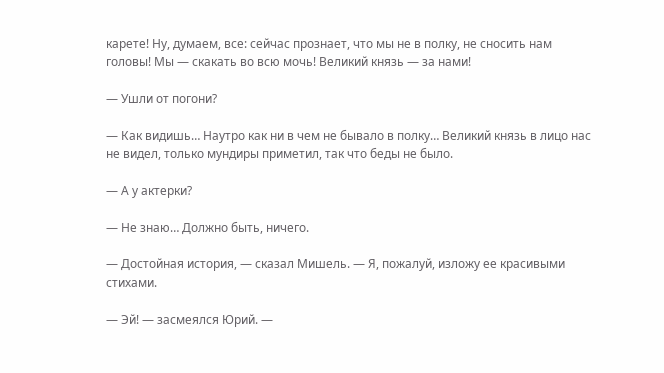карете! Ну, думаем, все: сейчас прознает, что мы не в полку, не сносить нам головы! Мы — скакать во всю мочь! Великий князь — за нами!

— Ушли от погони?

— Как видишь… Наутро как ни в чем не бывало в полку… Великий князь в лицо нас не видел, только мундиры приметил, так что беды не было.

— А у актерки?

— Не знаю… Должно быть, ничего.

— Достойная история, — сказал Мишель. — Я, пожалуй, изложу ее красивыми стихами.

— Эй! — засмеялся Юрий. —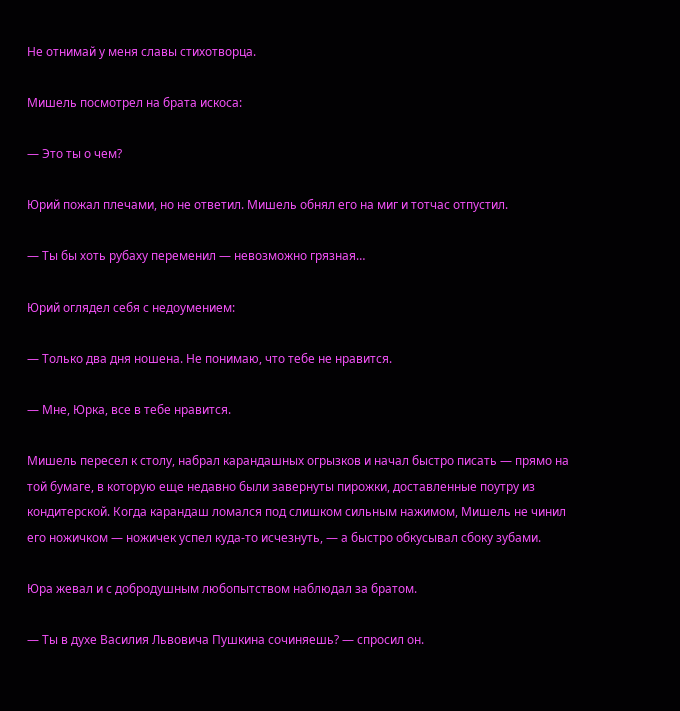Не отнимай у меня славы стихотворца.

Мишель посмотрел на брата искоса:

— Это ты о чем?

Юрий пожал плечами, но не ответил. Мишель обнял его на миг и тотчас отпустил.

— Ты бы хоть рубаху переменил — невозможно грязная…

Юрий оглядел себя с недоумением:

— Только два дня ношена. Не понимаю, что тебе не нравится.

— Мне, Юрка, все в тебе нравится.

Мишель пересел к столу, набрал карандашных огрызков и начал быстро писать — прямо на той бумаге, в которую еще недавно были завернуты пирожки, доставленные поутру из кондитерской. Когда карандаш ломался под слишком сильным нажимом, Мишель не чинил его ножичком — ножичек успел куда-то исчезнуть, — а быстро обкусывал сбоку зубами.

Юра жевал и с добродушным любопытством наблюдал за братом.

— Ты в духе Василия Львовича Пушкина сочиняешь? — спросил он.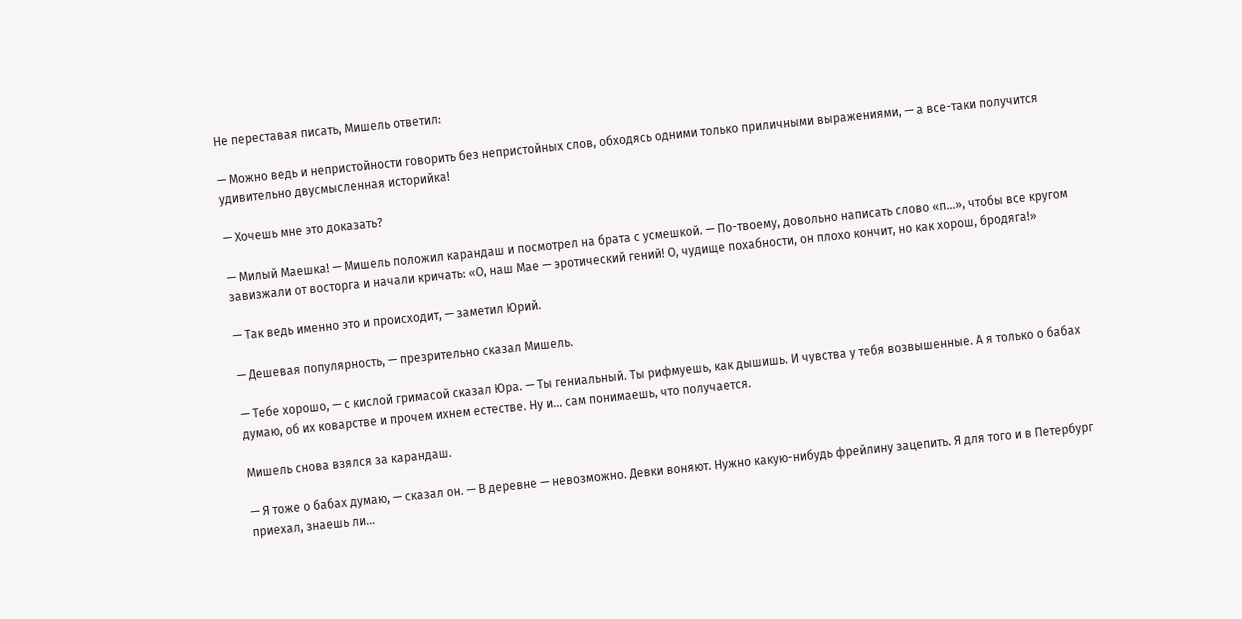Не переставая писать, Мишель ответил:

— Можно ведь и непристойности говорить без непристойных слов, обходясь одними только приличными выражениями, — а все-таки получится удивительно двусмысленная историйка!

— Хочешь мне это доказать?

— Милый Маешка! — Мишель положил карандаш и посмотрел на брата с усмешкой. — По-твоему, довольно написать слово «п…», чтобы все кругом завизжали от восторга и начали кричать: «О, наш Мае — эротический гений! О, чудище похабности, он плохо кончит, но как хорош, бродяга!»

— Так ведь именно это и происходит, — заметил Юрий.

— Дешевая популярность, — презрительно сказал Мишель.

— Тебе хорошо, — с кислой гримасой сказал Юра. — Ты гениальный. Ты рифмуешь, как дышишь. И чувства у тебя возвышенные. А я только о бабах думаю, об их коварстве и прочем ихнем естестве. Ну и… сам понимаешь, что получается.

Мишель снова взялся за карандаш.

— Я тоже о бабах думаю, — сказал он. — В деревне — невозможно. Девки воняют. Нужно какую-нибудь фрейлину зацепить. Я для того и в Петербург приехал, знаешь ли…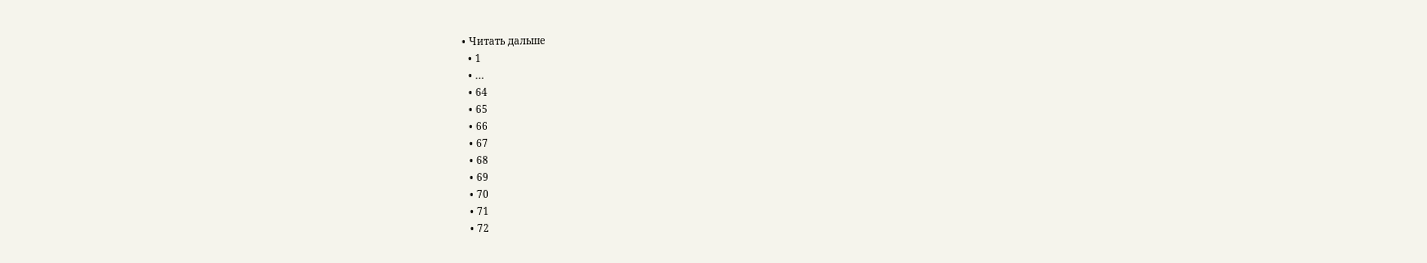• Читать дальше
  • 1
  • ...
  • 64
  • 65
  • 66
  • 67
  • 68
  • 69
  • 70
  • 71
  • 72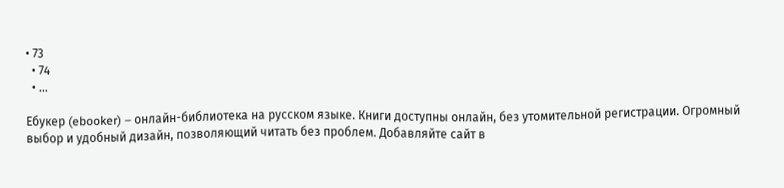• 73
  • 74
  • ...

Ебукер (ebooker) – онлайн-библиотека на русском языке. Книги доступны онлайн, без утомительной регистрации. Огромный выбор и удобный дизайн, позволяющий читать без проблем. Добавляйте сайт в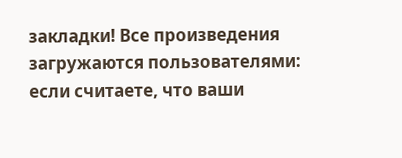закладки! Все произведения загружаются пользователями: если считаете, что ваши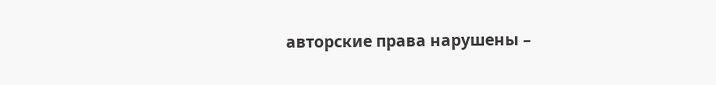авторские права нарушены –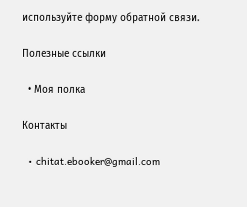используйте форму обратной связи.

Полезные ссылки

  • Моя полка

Контакты

  • chitat.ebooker@gmail.com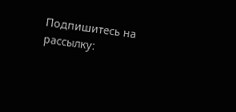Подпишитесь на рассылку: